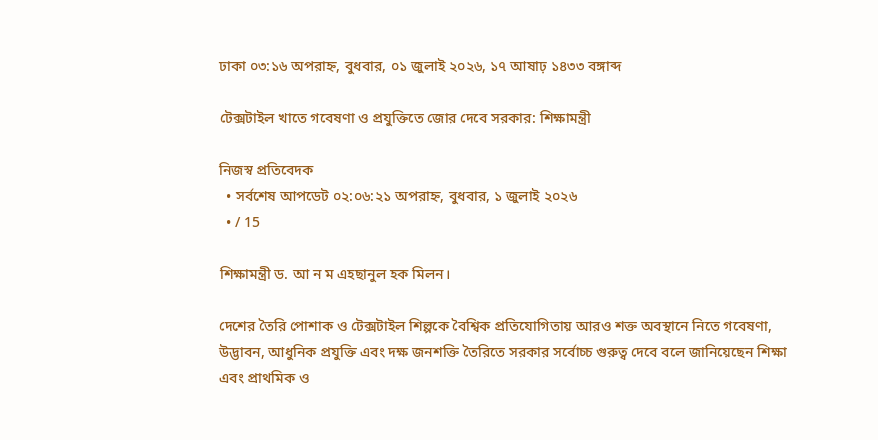ঢাকা ০৩:১৬ অপরাহ্ন, বুধবার, ০১ জুলাই ২০২৬, ১৭ আষাঢ় ১৪৩৩ বঙ্গাব্দ

টেক্সটাইল খাতে গবেষণা ও প্রযুক্তিতে জোর দেবে সরকার: শিক্ষামন্ত্রী

নিজস্ব প্রতিবেদক
  • সর্বশেষ আপডেট ০২:০৬:২১ অপরাহ্ন, বুধবার, ১ জুলাই ২০২৬
  • / 15

শিক্ষামন্ত্রী ড. আ ন ম এহছানুল হক মিলন।

দেশের তৈরি পোশাক ও টেক্সটাইল শিল্পকে বৈশ্বিক প্রতিযোগিতায় আরও শক্ত অবস্থানে নিতে গবেষণা, উদ্ভাবন, আধুনিক প্রযুক্তি এবং দক্ষ জনশক্তি তৈরিতে সরকার সর্বোচ্চ গুরুত্ব দেবে বলে জানিয়েছেন শিক্ষা এবং প্রাথমিক ও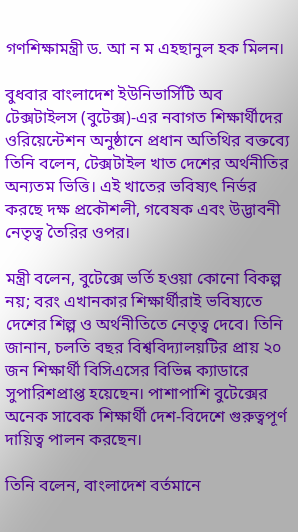গণশিক্ষামন্ত্রী ড. আ ন ম এহছানুল হক মিলন।

বুধবার বাংলাদেশ ইউনিভার্সিটি অব টেক্সটাইলস (বুটেক্স)-এর নবাগত শিক্ষার্থীদের ওরিয়েন্টেশন অনুষ্ঠানে প্রধান অতিথির বক্তব্যে তিনি বলেন, টেক্সটাইল খাত দেশের অর্থনীতির অন্যতম ভিত্তি। এই খাতের ভবিষ্যৎ নির্ভর করছে দক্ষ প্রকৌশলী, গবেষক এবং উদ্ভাবনী নেতৃত্ব তৈরির ওপর।

মন্ত্রী বলেন, বুটেক্সে ভর্তি হওয়া কোনো বিকল্প নয়; বরং এখানকার শিক্ষার্থীরাই ভবিষ্যতে দেশের শিল্প ও অর্থনীতিতে নেতৃত্ব দেবে। তিনি জানান, চলতি বছর বিশ্ববিদ্যালয়টির প্রায় ২০ জন শিক্ষার্থী বিসিএসের বিভিন্ন ক্যাডারে সুপারিশপ্রাপ্ত হয়েছেন। পাশাপাশি বুটেক্সের অনেক সাবেক শিক্ষার্থী দেশ-বিদেশে গুরুত্বপূর্ণ দায়িত্ব পালন করছেন।

তিনি বলেন, বাংলাদেশ বর্তমানে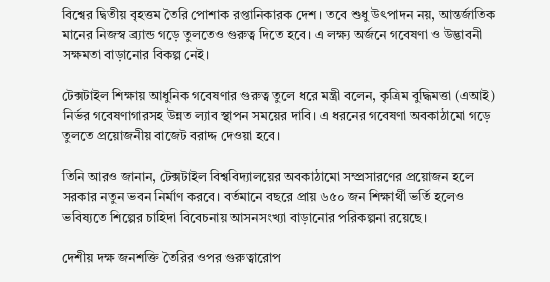বিশ্বের দ্বিতীয় বৃহত্তম তৈরি পোশাক রপ্তানিকারক দেশ। তবে শুধু উৎপাদন নয়, আন্তর্জাতিক মানের নিজস্ব ব্র্যান্ড গড়ে তুলতেও গুরুত্ব দিতে হবে। এ লক্ষ্য অর্জনে গবেষণা ও উদ্ভাবনী সক্ষমতা বাড়ানোর বিকল্প নেই।

টেক্সটাইল শিক্ষায় আধুনিক গবেষণার গুরুত্ব তুলে ধরে মন্ত্রী বলেন, কৃত্রিম বুদ্ধিমত্তা (এআই) নির্ভর গবেষণাগারসহ উন্নত ল্যাব স্থাপন সময়ের দাবি। এ ধরনের গবেষণা অবকাঠামো গড়ে তুলতে প্রয়োজনীয় বাজেট বরাদ্দ দেওয়া হবে।

তিনি আরও জানান, টেক্সটাইল বিশ্ববিদ্যালয়ের অবকাঠামো সম্প্রসারণের প্রয়োজন হলে সরকার নতুন ভবন নির্মাণ করবে। বর্তমানে বছরে প্রায় ৬৫০ জন শিক্ষার্থী ভর্তি হলেও ভবিষ্যতে শিল্পের চাহিদা বিবেচনায় আসনসংখ্যা বাড়ানোর পরিকল্পনা রয়েছে।

দেশীয় দক্ষ জনশক্তি তৈরির ওপর গুরুত্বারোপ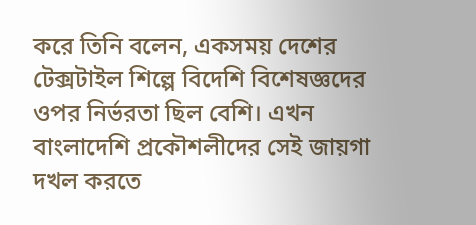করে তিনি বলেন, একসময় দেশের টেক্সটাইল শিল্পে বিদেশি বিশেষজ্ঞদের ওপর নির্ভরতা ছিল বেশি। এখন বাংলাদেশি প্রকৌশলীদের সেই জায়গা দখল করতে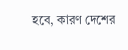হবে, কারণ দেশের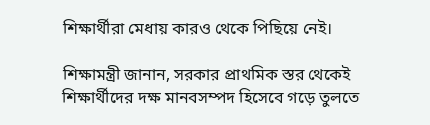শিক্ষার্থীরা মেধায় কারও থেকে পিছিয়ে নেই।

শিক্ষামন্ত্রী জানান, সরকার প্রাথমিক স্তর থেকেই শিক্ষার্থীদের দক্ষ মানবসম্পদ হিসেবে গড়ে তুলতে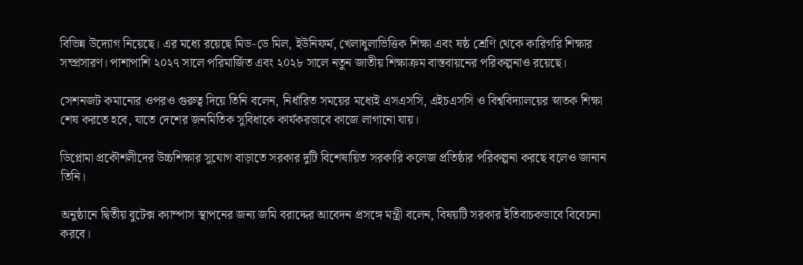বিভিন্ন উদ্যোগ নিয়েছে। এর মধ্যে রয়েছে মিড-ডে মিল, ইউনিফর্ম, খেলাধুলাভিত্তিক শিক্ষা এবং ষষ্ঠ শ্রেণি থেকে কারিগরি শিক্ষার সম্প্রসারণ। পাশাপাশি ২০২৭ সালে পরিমার্জিত এবং ২০২৮ সালে নতুন জাতীয় শিক্ষাক্রম বাস্তবায়নের পরিকল্পনাও রয়েছে।

সেশনজট কমানোর ওপরও গুরুত্ব দিয়ে তিনি বলেন, নির্ধারিত সময়ের মধ্যেই এসএসসি, এইচএসসি ও বিশ্ববিদ্যালয়ের স্নাতক শিক্ষা শেষ করতে হবে, যাতে দেশের জনমিতিক সুবিধাকে কার্যকরভাবে কাজে লাগানো যায়।

ডিপ্লোমা প্রকৌশলীদের উচ্চশিক্ষার সুযোগ বাড়াতে সরকার দুটি বিশেষায়িত সরকারি কলেজ প্রতিষ্ঠার পরিকল্পনা করছে বলেও জানান তিনি।

অনুষ্ঠানে দ্বিতীয় বুটেক্স ক্যাম্পাস স্থাপনের জন্য জমি বরাদ্দের আবেদন প্রসঙ্গে মন্ত্রী বলেন, বিষয়টি সরকার ইতিবাচকভাবে বিবেচনা করবে।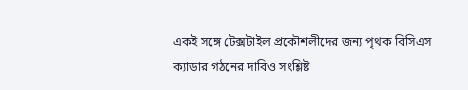একই সঙ্গে টেক্সটাইল প্রকৌশলীদের জন্য পৃথক বিসিএস ক্যাডার গঠনের দাবিও সংশ্লিষ্ট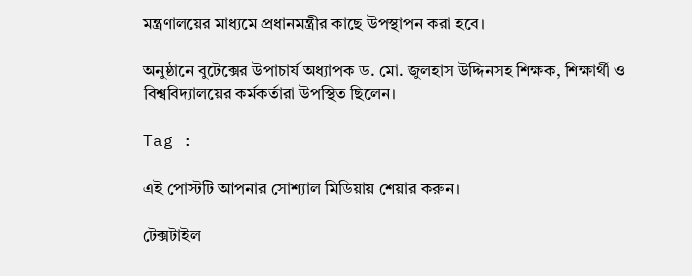মন্ত্রণালয়ের মাধ্যমে প্রধানমন্ত্রীর কাছে উপস্থাপন করা হবে।

অনুষ্ঠানে বুটেক্সের উপাচার্য অধ্যাপক ড. মো. জুলহাস উদ্দিনসহ শিক্ষক, শিক্ষার্থী ও বিশ্ববিদ্যালয়ের কর্মকর্তারা উপস্থিত ছিলেন।

Tag :

এই পোস্টটি আপনার সোশ্যাল মিডিয়ায় শেয়ার করুন।

টেক্সটাইল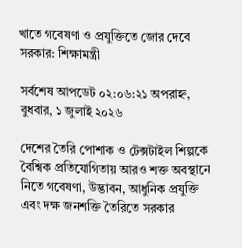খাতে গবেষণা ও প্রযুক্তিতে জোর দেবে সরকার: শিক্ষামন্ত্রী

সর্বশেষ আপডেট ০২:০৬:২১ অপরাহ্ন, বুধবার, ১ জুলাই ২০২৬

দেশের তৈরি পোশাক ও টেক্সটাইল শিল্পকে বৈশ্বিক প্রতিযোগিতায় আরও শক্ত অবস্থানে নিতে গবেষণা, উদ্ভাবন, আধুনিক প্রযুক্তি এবং দক্ষ জনশক্তি তৈরিতে সরকার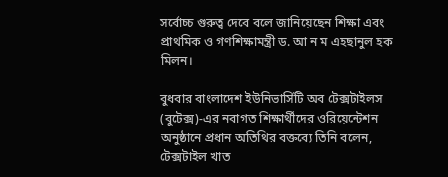সর্বোচ্চ গুরুত্ব দেবে বলে জানিয়েছেন শিক্ষা এবং প্রাথমিক ও গণশিক্ষামন্ত্রী ড. আ ন ম এহছানুল হক মিলন।

বুধবার বাংলাদেশ ইউনিভার্সিটি অব টেক্সটাইলস (বুটেক্স)-এর নবাগত শিক্ষার্থীদের ওরিয়েন্টেশন অনুষ্ঠানে প্রধান অতিথির বক্তব্যে তিনি বলেন, টেক্সটাইল খাত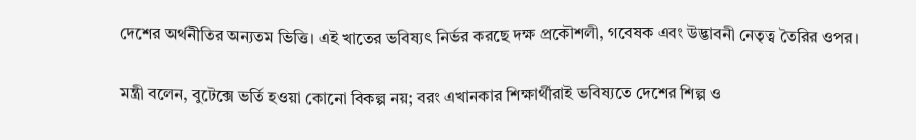দেশের অর্থনীতির অন্যতম ভিত্তি। এই খাতের ভবিষ্যৎ নির্ভর করছে দক্ষ প্রকৌশলী, গবেষক এবং উদ্ভাবনী নেতৃত্ব তৈরির ওপর।

মন্ত্রী বলেন, বুটেক্সে ভর্তি হওয়া কোনো বিকল্প নয়; বরং এখানকার শিক্ষার্থীরাই ভবিষ্যতে দেশের শিল্প ও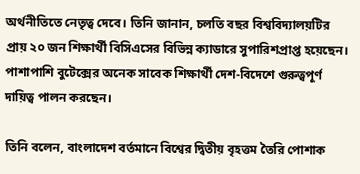অর্থনীতিতে নেতৃত্ব দেবে। তিনি জানান, চলতি বছর বিশ্ববিদ্যালয়টির প্রায় ২০ জন শিক্ষার্থী বিসিএসের বিভিন্ন ক্যাডারে সুপারিশপ্রাপ্ত হয়েছেন। পাশাপাশি বুটেক্সের অনেক সাবেক শিক্ষার্থী দেশ-বিদেশে গুরুত্বপূর্ণ দায়িত্ব পালন করছেন।

তিনি বলেন, বাংলাদেশ বর্তমানে বিশ্বের দ্বিতীয় বৃহত্তম তৈরি পোশাক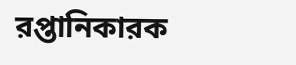রপ্তানিকারক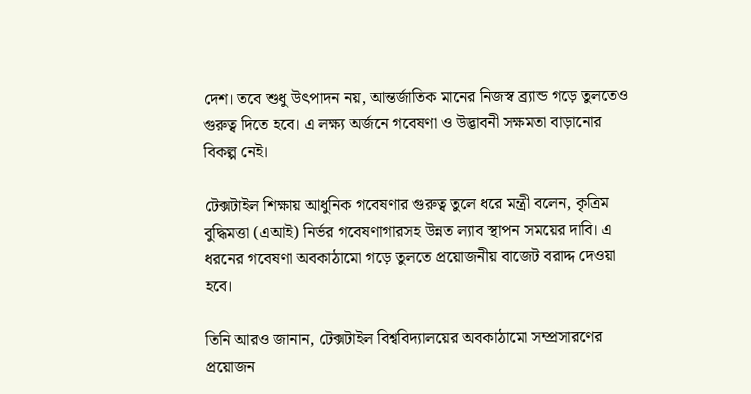দেশ। তবে শুধু উৎপাদন নয়, আন্তর্জাতিক মানের নিজস্ব ব্র্যান্ড গড়ে তুলতেও গুরুত্ব দিতে হবে। এ লক্ষ্য অর্জনে গবেষণা ও উদ্ভাবনী সক্ষমতা বাড়ানোর বিকল্প নেই।

টেক্সটাইল শিক্ষায় আধুনিক গবেষণার গুরুত্ব তুলে ধরে মন্ত্রী বলেন, কৃত্রিম বুদ্ধিমত্তা (এআই) নির্ভর গবেষণাগারসহ উন্নত ল্যাব স্থাপন সময়ের দাবি। এ ধরনের গবেষণা অবকাঠামো গড়ে তুলতে প্রয়োজনীয় বাজেট বরাদ্দ দেওয়া হবে।

তিনি আরও জানান, টেক্সটাইল বিশ্ববিদ্যালয়ের অবকাঠামো সম্প্রসারণের প্রয়োজন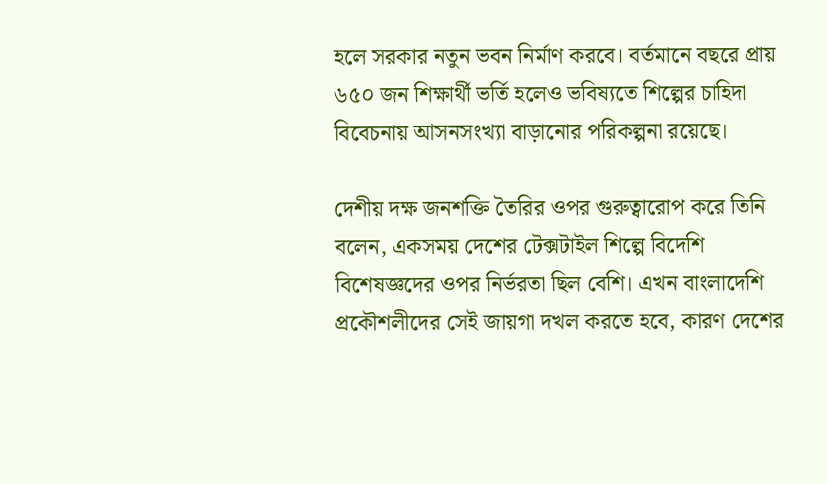হলে সরকার নতুন ভবন নির্মাণ করবে। বর্তমানে বছরে প্রায় ৬৫০ জন শিক্ষার্থী ভর্তি হলেও ভবিষ্যতে শিল্পের চাহিদা বিবেচনায় আসনসংখ্যা বাড়ানোর পরিকল্পনা রয়েছে।

দেশীয় দক্ষ জনশক্তি তৈরির ওপর গুরুত্বারোপ করে তিনি বলেন, একসময় দেশের টেক্সটাইল শিল্পে বিদেশি বিশেষজ্ঞদের ওপর নির্ভরতা ছিল বেশি। এখন বাংলাদেশি প্রকৌশলীদের সেই জায়গা দখল করতে হবে, কারণ দেশের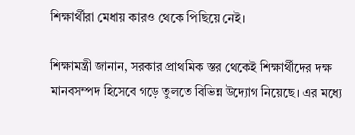শিক্ষার্থীরা মেধায় কারও থেকে পিছিয়ে নেই।

শিক্ষামন্ত্রী জানান, সরকার প্রাথমিক স্তর থেকেই শিক্ষার্থীদের দক্ষ মানবসম্পদ হিসেবে গড়ে তুলতে বিভিন্ন উদ্যোগ নিয়েছে। এর মধ্যে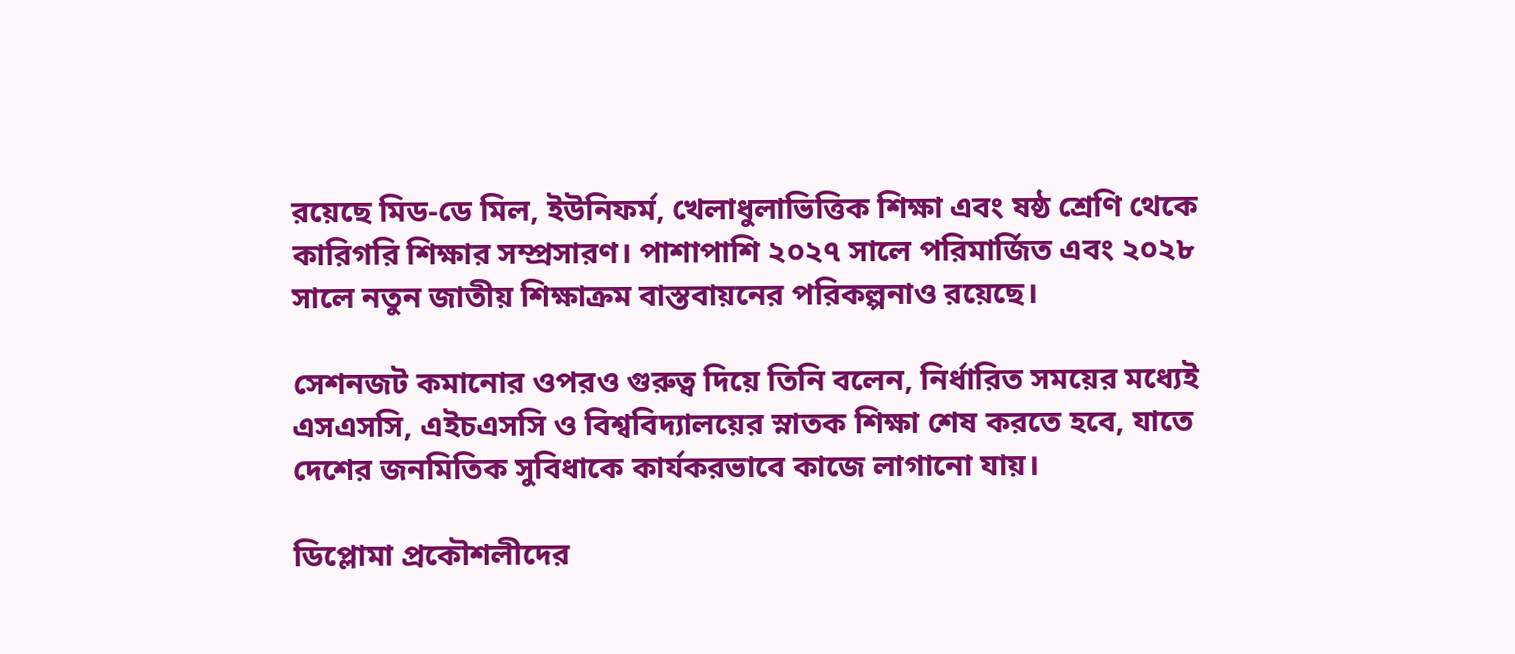রয়েছে মিড-ডে মিল, ইউনিফর্ম, খেলাধুলাভিত্তিক শিক্ষা এবং ষষ্ঠ শ্রেণি থেকে কারিগরি শিক্ষার সম্প্রসারণ। পাশাপাশি ২০২৭ সালে পরিমার্জিত এবং ২০২৮ সালে নতুন জাতীয় শিক্ষাক্রম বাস্তবায়নের পরিকল্পনাও রয়েছে।

সেশনজট কমানোর ওপরও গুরুত্ব দিয়ে তিনি বলেন, নির্ধারিত সময়ের মধ্যেই এসএসসি, এইচএসসি ও বিশ্ববিদ্যালয়ের স্নাতক শিক্ষা শেষ করতে হবে, যাতে দেশের জনমিতিক সুবিধাকে কার্যকরভাবে কাজে লাগানো যায়।

ডিপ্লোমা প্রকৌশলীদের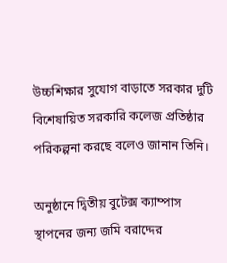উচ্চশিক্ষার সুযোগ বাড়াতে সরকার দুটি বিশেষায়িত সরকারি কলেজ প্রতিষ্ঠার পরিকল্পনা করছে বলেও জানান তিনি।

অনুষ্ঠানে দ্বিতীয় বুটেক্স ক্যাম্পাস স্থাপনের জন্য জমি বরাদ্দের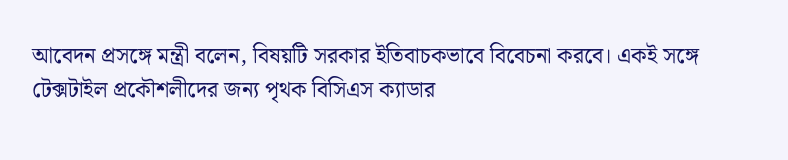আবেদন প্রসঙ্গে মন্ত্রী বলেন, বিষয়টি সরকার ইতিবাচকভাবে বিবেচনা করবে। একই সঙ্গে টেক্সটাইল প্রকৌশলীদের জন্য পৃথক বিসিএস ক্যাডার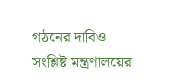গঠনের দাবিও সংশ্লিষ্ট মন্ত্রণালয়ের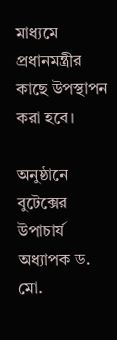মাধ্যমে প্রধানমন্ত্রীর কাছে উপস্থাপন করা হবে।

অনুষ্ঠানে বুটেক্সের উপাচার্য অধ্যাপক ড. মো.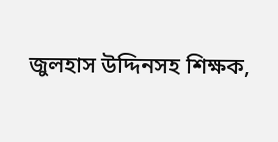জুলহাস উদ্দিনসহ শিক্ষক,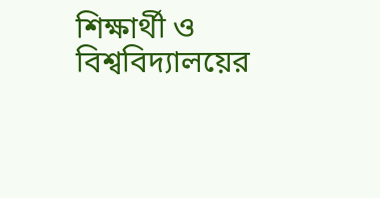শিক্ষার্থী ও বিশ্ববিদ্যালয়ের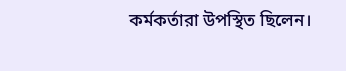কর্মকর্তারা উপস্থিত ছিলেন।